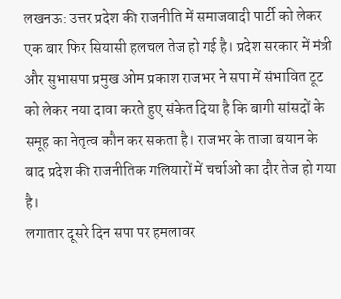लखनऊ: उत्तर प्रदेश की राजनीति में समाजवादी पार्टी को लेकर एक बार फिर सियासी हलचल तेज हो गई है। प्रदेश सरकार में मंत्री और सुभासपा प्रमुख ओम प्रकाश राजभर ने सपा में संभावित टूट को लेकर नया दावा करते हुए संकेत दिया है कि बागी सांसदों के समूह का नेतृत्व कौन कर सकता है। राजभर के ताजा बयान के बाद प्रदेश की राजनीतिक गलियारों में चर्चाओं का दौर तेज हो गया है।
लगातार दूसरे दिन सपा पर हमलावर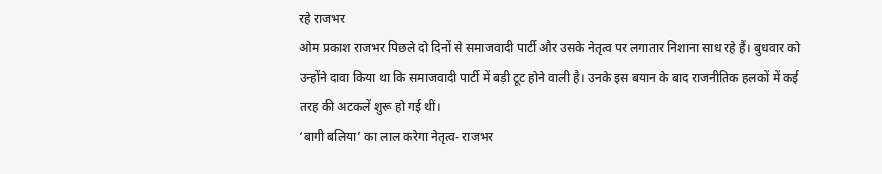रहे राजभर
ओम प्रकाश राजभर पिछले दो दिनों से समाजवादी पार्टी और उसके नेतृत्व पर लगातार निशाना साध रहे हैं। बुधवार को उन्होंने दावा किया था कि समाजवादी पार्टी में बड़ी टूट होने वाली है। उनके इस बयान के बाद राजनीतिक हलकों में कई तरह की अटकलें शुरू हो गई थीं।
‘बागी बलिया’ का लाल करेगा नेतृत्व- राजभर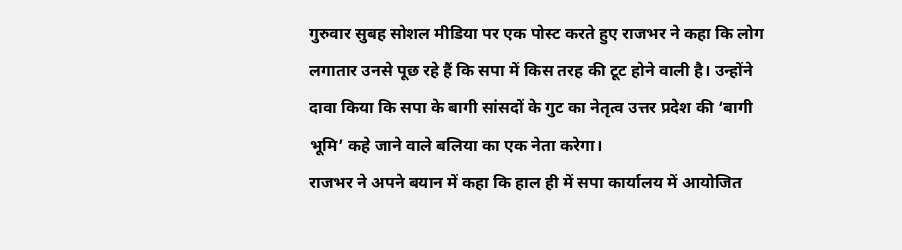गुरुवार सुबह सोशल मीडिया पर एक पोस्ट करते हुए राजभर ने कहा कि लोग लगातार उनसे पूछ रहे हैं कि सपा में किस तरह की टूट होने वाली है। उन्होंने दावा किया कि सपा के बागी सांसदों के गुट का नेतृत्व उत्तर प्रदेश की ‘बागी भूमि’ कहे जाने वाले बलिया का एक नेता करेगा।
राजभर ने अपने बयान में कहा कि हाल ही में सपा कार्यालय में आयोजित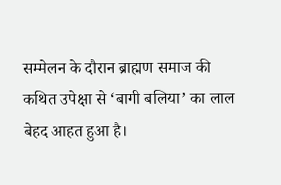सम्मेलन के दौरान ब्राह्मण समाज की कथित उपेक्षा से ‘बागी बलिया’ का लाल बेहद आहत हुआ है।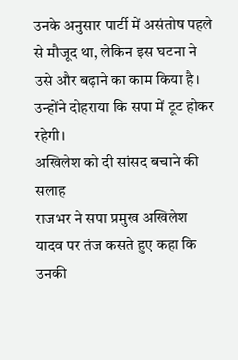उनके अनुसार पार्टी में असंतोष पहले से मौजूद था, लेकिन इस घटना ने उसे और बढ़ाने का काम किया है। उन्होंने दोहराया कि सपा में टूट होकर रहेगी।
अखिलेश को दी सांसद बचाने की सलाह
राजभर ने सपा प्रमुख अखिलेश यादव पर तंज कसते हुए कहा कि उनकी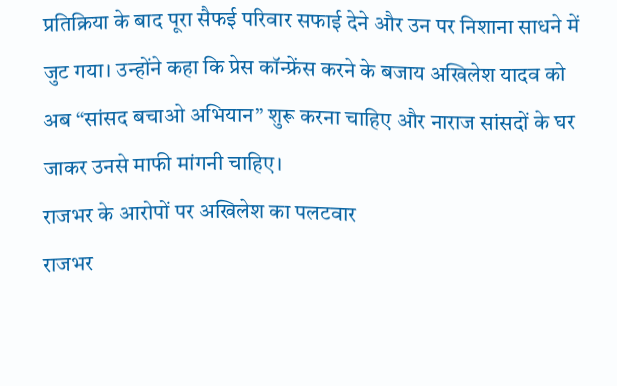प्रतिक्रिया के बाद पूरा सैफई परिवार सफाई देने और उन पर निशाना साधने में जुट गया। उन्होंने कहा कि प्रेस कॉन्फ्रेंस करने के बजाय अखिलेश यादव को अब “सांसद बचाओ अभियान” शुरू करना चाहिए और नाराज सांसदों के घर जाकर उनसे माफी मांगनी चाहिए।
राजभर के आरोपों पर अखिलेश का पलटवार
राजभर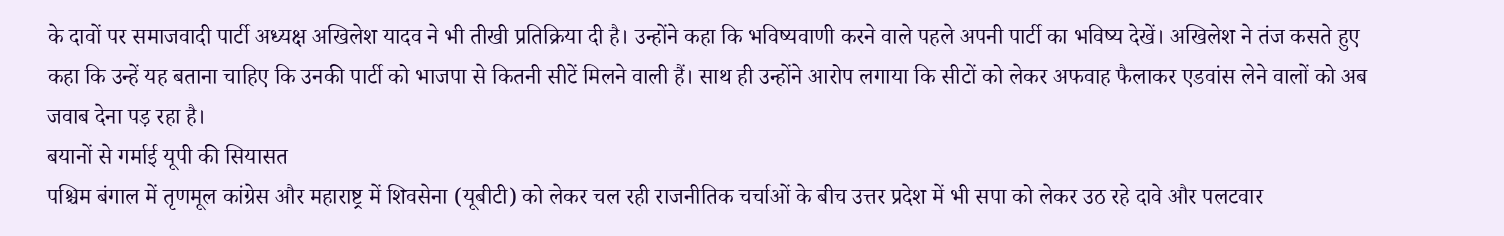के दावों पर समाजवादी पार्टी अध्यक्ष अखिलेश यादव ने भी तीखी प्रतिक्रिया दी है। उन्होंने कहा कि भविष्यवाणी करने वाले पहले अपनी पार्टी का भविष्य देखें। अखिलेश ने तंज कसते हुए कहा कि उन्हें यह बताना चाहिए कि उनकी पार्टी को भाजपा से कितनी सीटें मिलने वाली हैं। साथ ही उन्होंने आरोप लगाया कि सीटों को लेकर अफवाह फैलाकर एडवांस लेने वालों को अब जवाब देना पड़ रहा है।
बयानों से गर्माई यूपी की सियासत
पश्चिम बंगाल में तृणमूल कांग्रेस और महाराष्ट्र में शिवसेना (यूबीटी) को लेकर चल रही राजनीतिक चर्चाओं के बीच उत्तर प्रदेश में भी सपा को लेकर उठ रहे दावे और पलटवार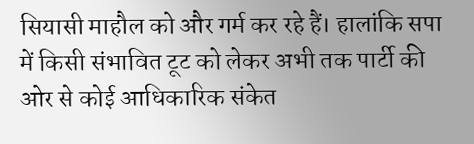सियासी माहौल को और गर्म कर रहे हैं। हालांकि सपा में किसी संभावित टूट को लेकर अभी तक पार्टी की ओर से कोई आधिकारिक संकेत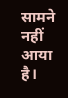सामने नहीं आया है।